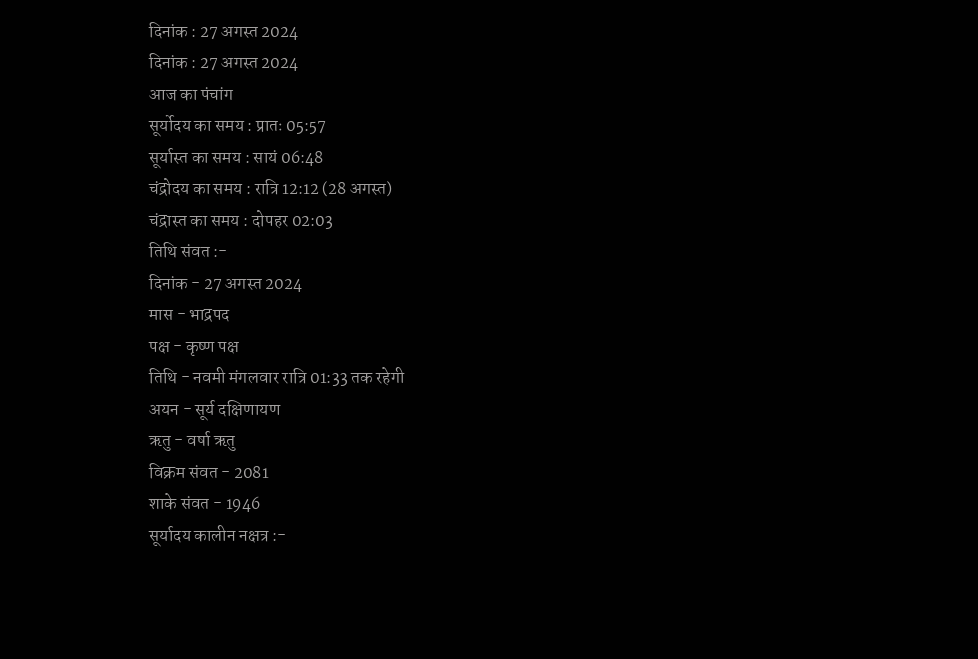दिनांक : 27 अगस्त 2024
दिनांक : 27 अगस्त 2024
आज का पंचांग
सूर्योदय का समय : प्रातः 05:57
सूर्यास्त का समय : सायं 06:48
चंद्रोदय का समय : रात्रि 12:12 (28 अगस्त)
चंद्रास्त का समय : दोपहर 02:03
तिथि संवत :-
दिनांक - 27 अगस्त 2024
मास - भाद्रपद
पक्ष - कृष्ण पक्ष
तिथि - नवमी मंगलवार रात्रि 01:33 तक रहेगी
अयन - सूर्य दक्षिणायण
ऋतु - वर्षा ऋतु
विक्रम संवत - 2081
शाके संवत - 1946
सूर्यादय कालीन नक्षत्र :-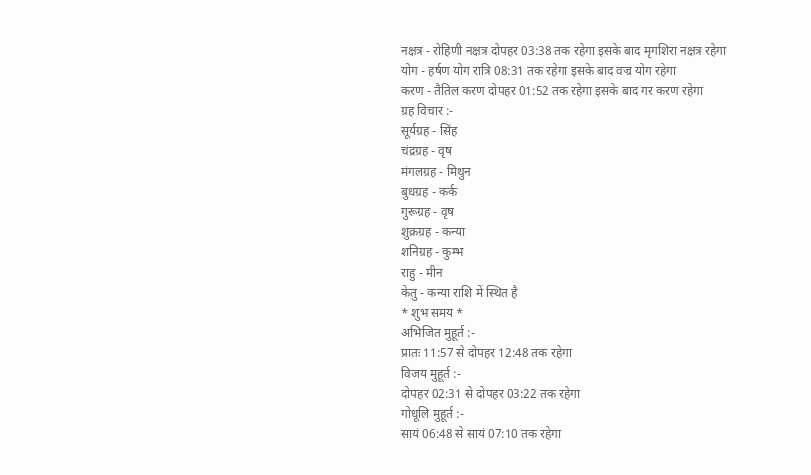नक्षत्र - रोहिणी नक्षत्र दोपहर 03:38 तक रहेगा इसके बाद मृगशिरा नक्षत्र रहेगा
योग - हर्षण योग रात्रि 08:31 तक रहेगा इसके बाद वज्र योग रहेगा
करण - तैतिल करण दोपहर 01:52 तक रहेगा इसके बाद गर करण रहेगा
ग्रह विचार :-
सूर्यग्रह - सिंह
चंद्रग्रह - वृष
मंगलग्रह - मिथुन
बुधग्रह - कर्क
गुरूग्रह - वृष
शुक्रग्रह - कन्या
शनिग्रह - कुम्भ
राहु - मीन
केतु - कन्या राशि में स्थित है
* शुभ समय *
अभिजित मुहूर्त :-
प्रातः 11:57 से दोपहर 12:48 तक रहेगा
विजय मुहूर्त :-
दोपहर 02:31 से दोपहर 03:22 तक रहेगा
गोधूलि मुहूर्त :-
सायं 06:48 से सायं 07:10 तक रहेगा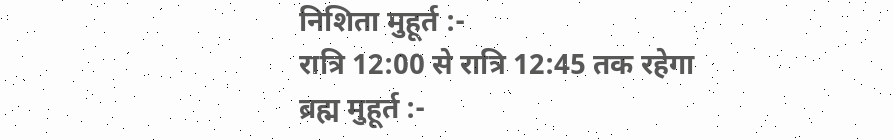निशिता मुहूर्त :-
रात्रि 12:00 से रात्रि 12:45 तक रहेगा
ब्रह्म मुहूर्त :-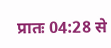प्रातः 04:28 से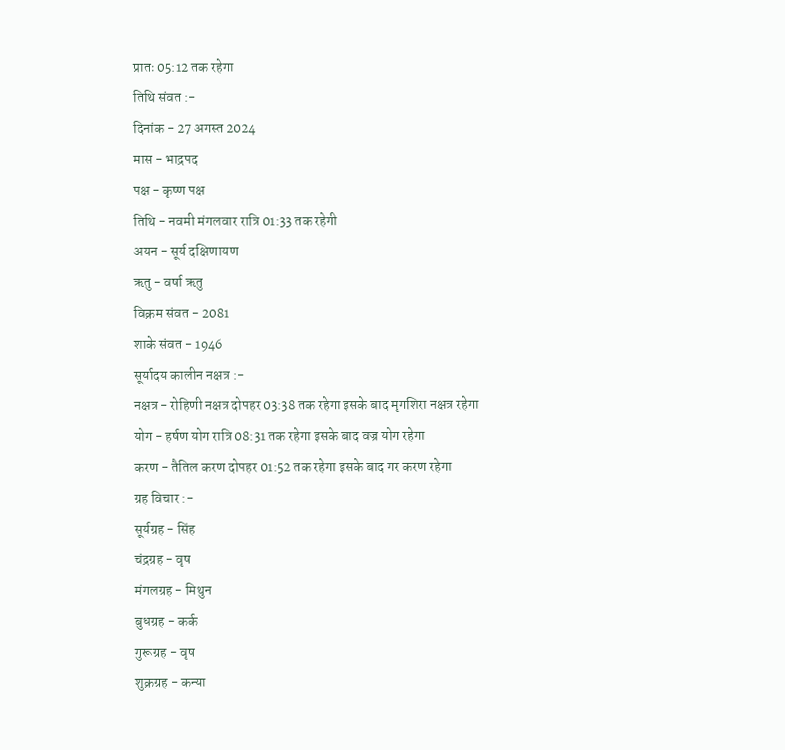प्रातः 05:12 तक रहेगा
तिथि संवत :-
दिनांक - 27 अगस्त 2024
मास - भाद्रपद
पक्ष - कृष्ण पक्ष
तिथि - नवमी मंगलवार रात्रि 01:33 तक रहेगी
अयन - सूर्य दक्षिणायण
ऋतु - वर्षा ऋतु
विक्रम संवत - 2081
शाके संवत - 1946
सूर्यादय कालीन नक्षत्र :-
नक्षत्र - रोहिणी नक्षत्र दोपहर 03:38 तक रहेगा इसके बाद मृगशिरा नक्षत्र रहेगा
योग - हर्षण योग रात्रि 08:31 तक रहेगा इसके बाद वज्र योग रहेगा
करण - तैतिल करण दोपहर 01:52 तक रहेगा इसके बाद गर करण रहेगा
ग्रह विचार :-
सूर्यग्रह - सिंह
चंद्रग्रह - वृष
मंगलग्रह - मिथुन
बुधग्रह - कर्क
गुरूग्रह - वृष
शुक्रग्रह - कन्या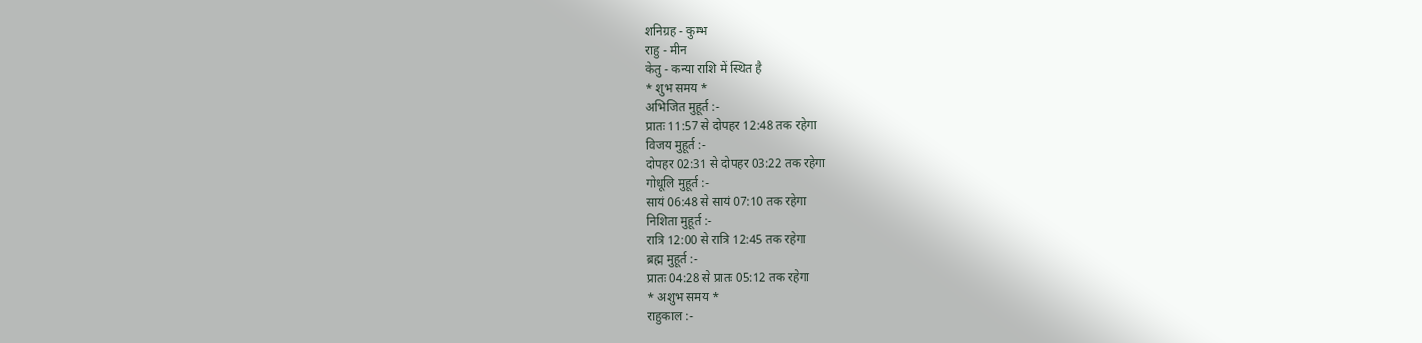शनिग्रह - कुम्भ
राहु - मीन
केतु - कन्या राशि में स्थित है
* शुभ समय *
अभिजित मुहूर्त :-
प्रातः 11:57 से दोपहर 12:48 तक रहेगा
विजय मुहूर्त :-
दोपहर 02:31 से दोपहर 03:22 तक रहेगा
गोधूलि मुहूर्त :-
सायं 06:48 से सायं 07:10 तक रहेगा
निशिता मुहूर्त :-
रात्रि 12:00 से रात्रि 12:45 तक रहेगा
ब्रह्म मुहूर्त :-
प्रातः 04:28 से प्रातः 05:12 तक रहेगा
* अशुभ समय *
राहुकाल :-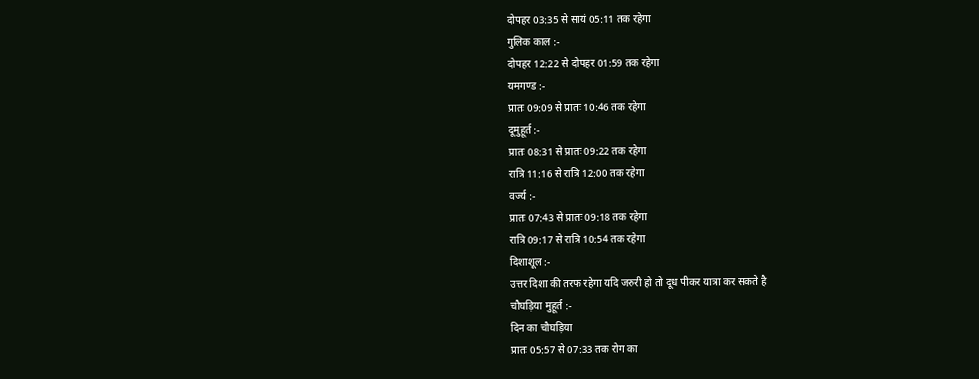दोपहर 03:35 से सायं 05:11 तक रहेगा
गुलिक काल :-
दोपहर 12:22 से दोपहर 01:59 तक रहेगा
यमगण्ड :-
प्रातः 09:09 से प्रातः 10:46 तक रहेगा
दूमुहूर्त :-
प्रातः 08:31 से प्रातः 09:22 तक रहेगा
रात्रि 11:16 से रात्रि 12:00 तक रहेगा
वर्ज्य :-
प्रातः 07:43 से प्रातः 09:18 तक रहेगा
रात्रि 09:17 से रात्रि 10:54 तक रहेगा
दिशाशूल :-
उत्तर दिशा की तरफ रहेगा यदि जरुरी हो तो दूध पीकर यात्रा कर सकते है
चौघड़िया मुहूर्त :-
दिन का चौघड़िया
प्रातः 05:57 से 07:33 तक रोग का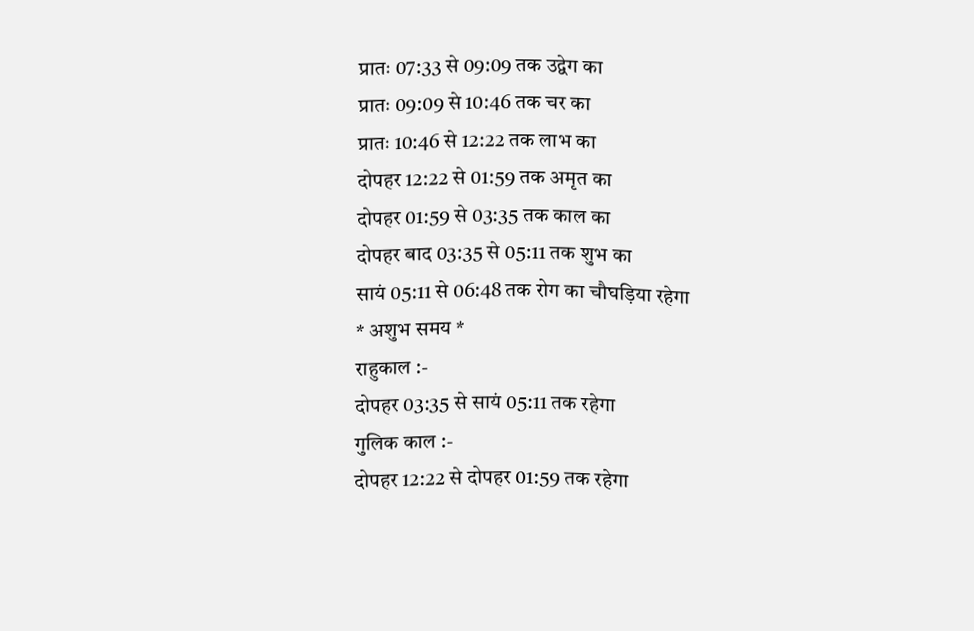प्रातः 07:33 से 09:09 तक उद्वेग का
प्रातः 09:09 से 10:46 तक चर का
प्रातः 10:46 से 12:22 तक लाभ का
दोपहर 12:22 से 01:59 तक अमृत का
दोपहर 01:59 से 03:35 तक काल का
दोपहर बाद 03:35 से 05:11 तक शुभ का
सायं 05:11 से 06:48 तक रोग का चौघड़िया रहेगा
* अशुभ समय *
राहुकाल :-
दोपहर 03:35 से सायं 05:11 तक रहेगा
गुलिक काल :-
दोपहर 12:22 से दोपहर 01:59 तक रहेगा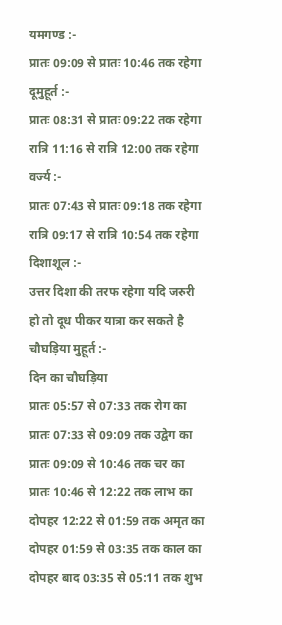यमगण्ड :-
प्रातः 09:09 से प्रातः 10:46 तक रहेगा
दूमुहूर्त :-
प्रातः 08:31 से प्रातः 09:22 तक रहेगा
रात्रि 11:16 से रात्रि 12:00 तक रहेगा
वर्ज्य :-
प्रातः 07:43 से प्रातः 09:18 तक रहेगा
रात्रि 09:17 से रात्रि 10:54 तक रहेगा
दिशाशूल :-
उत्तर दिशा की तरफ रहेगा यदि जरुरी हो तो दूध पीकर यात्रा कर सकते है
चौघड़िया मुहूर्त :-
दिन का चौघड़िया
प्रातः 05:57 से 07:33 तक रोग का
प्रातः 07:33 से 09:09 तक उद्वेग का
प्रातः 09:09 से 10:46 तक चर का
प्रातः 10:46 से 12:22 तक लाभ का
दोपहर 12:22 से 01:59 तक अमृत का
दोपहर 01:59 से 03:35 तक काल का
दोपहर बाद 03:35 से 05:11 तक शुभ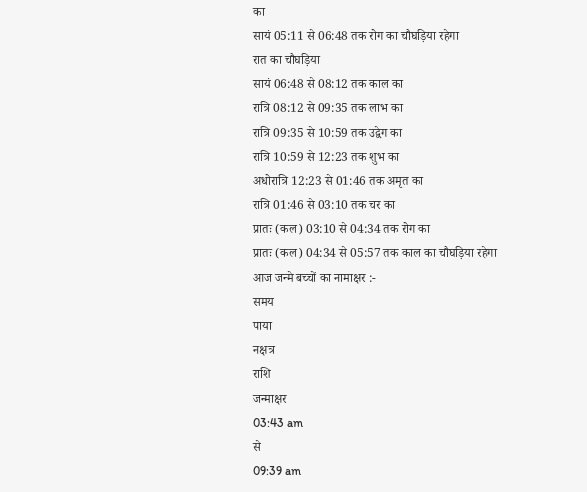का
सायं 05:11 से 06:48 तक रोग का चौघड़िया रहेगा
रात का चौघड़िया
सायं 06:48 से 08:12 तक काल का
रात्रि 08:12 से 09:35 तक लाभ का
रात्रि 09:35 से 10:59 तक उद्वेग का
रात्रि 10:59 से 12:23 तक शुभ का
अधोरात्रि 12:23 से 01:46 तक अमृत का
रात्रि 01:46 से 03:10 तक चर का
प्रातः (कल) 03:10 से 04:34 तक रोग का
प्रातः (कल) 04:34 से 05:57 तक काल का चौघड़िया रहेगा
आज जन्मे बच्चों का नामाक्षर :-
समय
पाया
नक्षत्र
राशि
जन्माक्षर
03:43 am
से
09:39 am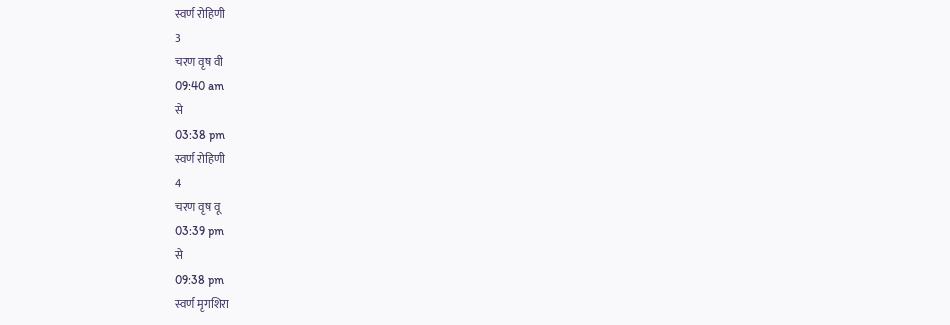स्वर्ण रोहिणी
3
चरण वृष वी
09:40 am
से
03:38 pm
स्वर्ण रोहिणी
4
चरण वृष वू
03:39 pm
से
09:38 pm
स्वर्ण मृगशिरा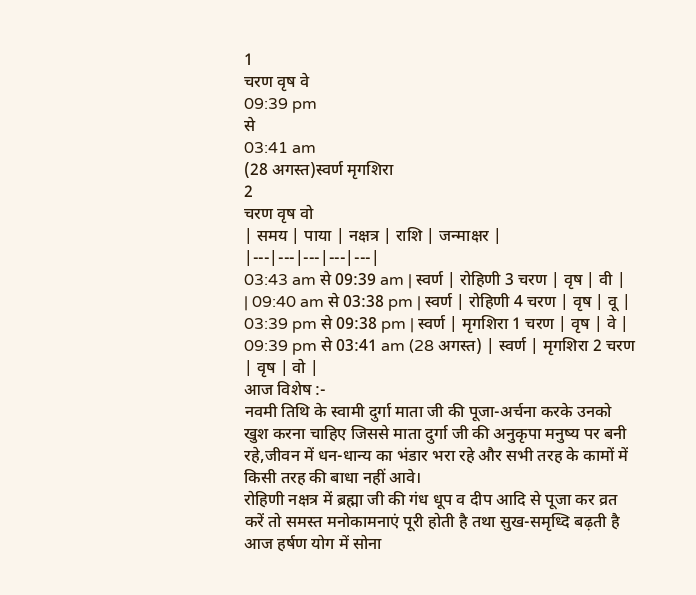1
चरण वृष वे
09:39 pm
से
03:41 am
(28 अगस्त)स्वर्ण मृगशिरा
2
चरण वृष वो
| समय | पाया | नक्षत्र | राशि | जन्माक्षर |
|---|---|---|---|---|
03:43 am से 09:39 am | स्वर्ण | रोहिणी 3 चरण | वृष | वी |
| 09:40 am से 03:38 pm | स्वर्ण | रोहिणी 4 चरण | वृष | वू |
03:39 pm से 09:38 pm | स्वर्ण | मृगशिरा 1 चरण | वृष | वे |
09:39 pm से 03:41 am (28 अगस्त) | स्वर्ण | मृगशिरा 2 चरण | वृष | वो |
आज विशेष :-
नवमी तिथि के स्वामी दुर्गा माता जी की पूजा-अर्चना करके उनको खुश करना चाहिए जिससे माता दुर्गा जी की अनुकृपा मनुष्य पर बनी रहे,जीवन में धन-धान्य का भंडार भरा रहे और सभी तरह के कामों में किसी तरह की बाधा नहीं आवे।
रोहिणी नक्षत्र में ब्रह्मा जी की गंध धूप व दीप आदि से पूजा कर व्रत करें तो समस्त मनोकामनाएं पूरी होती है तथा सुख-समृध्दि बढ़ती है
आज हर्षण योग में सोना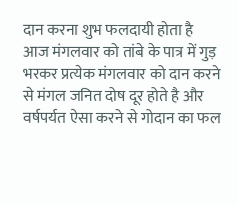दान करना शुभ फलदायी होता है
आज मंगलवार को तांबे के पात्र में गुड़ भरकर प्रत्येक मंगलवार को दान करने से मंगल जनित दोष दूर होते है और वर्षपर्यत ऐसा करने से गोदान का फल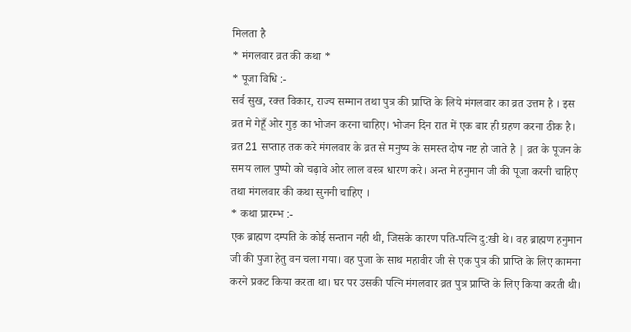मिलता है
* मंगलवार व्रत की कथा *
* पूजा विधि :-
सर्व सुख, रक्त विकार, राज्य सम्मान तथा पुत्र की प्राप्ति के लिये मंगलवार का व्रत उत्तम है । इस व्रत मे गेहूँ ओर गुड़ का भोजन करना चाहिए। भोजन दिन रात में एक बार ही ग्रहण करना ठीक है। व्रत 21 सप्ताह तक करे मंगलवार के व्रत से मनुष्य के समस्त दोष नष्ट हो जाते है | व्रत के पूजन के समय लाल पुष्पो को चढ़ावे ओर लाल वस्त्र धारण करे। अन्त मे हनुमान जी की पूजा करनी चाहिए तथा मंगलवार की कथा सुननी चाहिए ।
* कथा प्रारम्भ :-
एक ब्राह्मण दम्पति के कोई सन्तान नही थी, जिसके कारण पति-पत्नि दु:खी थे। वह ब्राह्मण हनुमान जी की पुजा हेतु वन चला गया। वह पुजा के साथ महावीर जी से एक पुत्र की प्राप्ति के लिए कामना करने प्रकट किया करता था। घर पर उसकी पत्नि मंगलवार व्रत पुत्र प्राप्ति के लिए किया करती थी।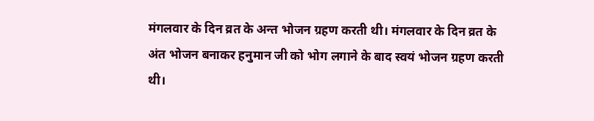मंगलवार के दिन व्रत के अन्त भोजन ग्रहण करती थी। मंगलवार के दिन व्रत के अंत भोजन बनाकर हनुमान जी को भोग लगाने के बाद स्वयं भोजन ग्रहण करती थी।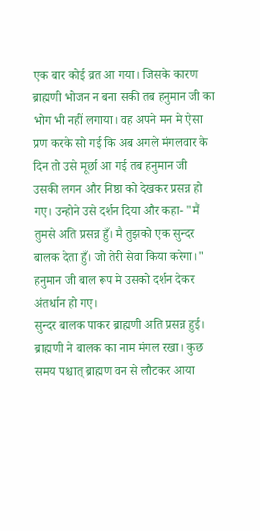एक बार कोई व्रत आ गया। जिसके कारण ब्राह्मणी भोजन न बना सकी तब हनुमान जी का भोग भी नहीं लगाया। वह अपने मन मे ऐसा प्रण करके सो गई कि अब अगले मंगलवार के दिन तो उसे मूर्छा आ गई तब हनुमान जी उसकी लगन और निष्ठा को देखकर प्रसन्न हो गए। उन्होने उसे दर्शन दिया और कहा- "मैं तुमसे अति प्रसन्न हुँ। मै तुझको एक सुन्दर बालक देता हुँ। जो तेरी सेवा किया करेगा।" हनुमान जी बाल रूप मे उसको दर्शन देकर अंतर्धान हो गए।
सुन्दर बालक पाकर ब्राह्मणी अति प्रसन्न हुई। ब्राह्मणी ने बालक का नाम मंगल रखा। कुछ समय पश्चात् ब्राह्मण वन से लौटकर आया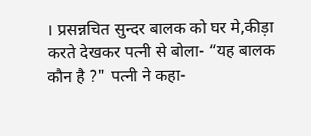। प्रसन्नचित सुन्दर बालक को घर मे,कीड़ा करते देखकर पत्नी से बोला- “यह बालक कौन है ?" पत्नी ने कहा-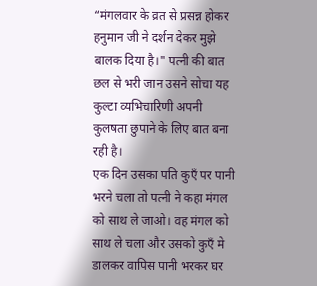“मंगलवार के व्रत से प्रसन्न होकर हनुमान जी ने दर्शन देकर मुझे बालक दिया है।" पत्नी की बात छल से भरी जान उसने सोचा यह कुल्टा व्यभिचारिणी अपनी कुलषता छुपाने के लिए बात बना रही है।
एक दिन उसका पति कुएँ पर पानी भरने चला तो पत्नी ने कहा मंगल को साथ ले जाओ। वह मंगल को साथ ले चला और उसको कुएँ मे डालकर वापिस पानी भरकर घर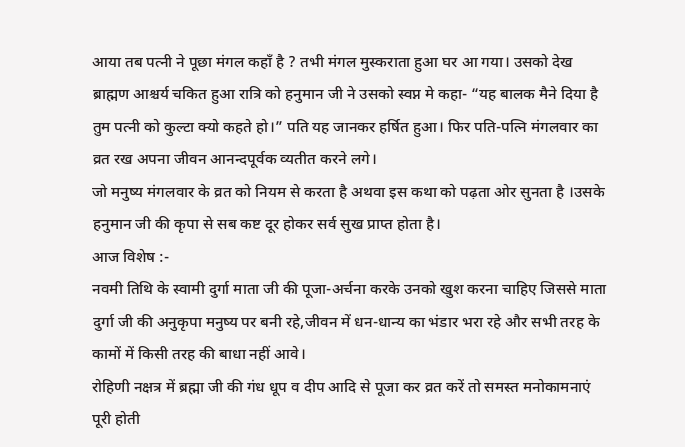आया तब पत्नी ने पूछा मंगल कहाँ है ? तभी मंगल मुस्कराता हुआ घर आ गया। उसको देख ब्राह्मण आश्चर्य चकित हुआ रात्रि को हनुमान जी ने उसको स्वप्न मे कहा- “यह बालक मैने दिया है तुम पत्नी को कुल्टा क्यो कहते हो।” पति यह जानकर हर्षित हुआ। फिर पति-पत्नि मंगलवार का व्रत रख अपना जीवन आनन्दपूर्वक व्यतीत करने लगे।
जो मनुष्य मंगलवार के व्रत को नियम से करता है अथवा इस कथा को पढ़ता ओर सुनता है ।उसके हनुमान जी की कृपा से सब कष्ट दूर होकर सर्व सुख प्राप्त होता है।
आज विशेष :-
नवमी तिथि के स्वामी दुर्गा माता जी की पूजा-अर्चना करके उनको खुश करना चाहिए जिससे माता दुर्गा जी की अनुकृपा मनुष्य पर बनी रहे,जीवन में धन-धान्य का भंडार भरा रहे और सभी तरह के कामों में किसी तरह की बाधा नहीं आवे।
रोहिणी नक्षत्र में ब्रह्मा जी की गंध धूप व दीप आदि से पूजा कर व्रत करें तो समस्त मनोकामनाएं पूरी होती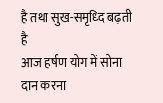है तथा सुख-समृध्दि बढ़ती है
आज हर्षण योग में सोना दान करना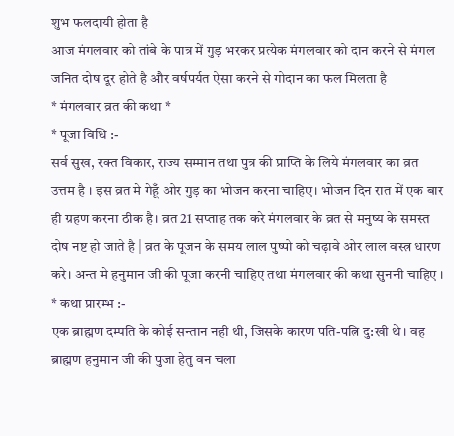शुभ फलदायी होता है
आज मंगलवार को तांबे के पात्र में गुड़ भरकर प्रत्येक मंगलवार को दान करने से मंगल जनित दोष दूर होते है और वर्षपर्यत ऐसा करने से गोदान का फल मिलता है
* मंगलवार व्रत की कथा *
* पूजा विधि :-
सर्व सुख, रक्त विकार, राज्य सम्मान तथा पुत्र की प्राप्ति के लिये मंगलवार का व्रत उत्तम है । इस व्रत मे गेहूँ ओर गुड़ का भोजन करना चाहिए। भोजन दिन रात में एक बार ही ग्रहण करना ठीक है। व्रत 21 सप्ताह तक करे मंगलवार के व्रत से मनुष्य के समस्त दोष नष्ट हो जाते है | व्रत के पूजन के समय लाल पुष्पो को चढ़ावे ओर लाल वस्त्र धारण करे। अन्त मे हनुमान जी की पूजा करनी चाहिए तथा मंगलवार की कथा सुननी चाहिए ।
* कथा प्रारम्भ :-
एक ब्राह्मण दम्पति के कोई सन्तान नही थी, जिसके कारण पति-पत्नि दु:खी थे। वह ब्राह्मण हनुमान जी की पुजा हेतु वन चला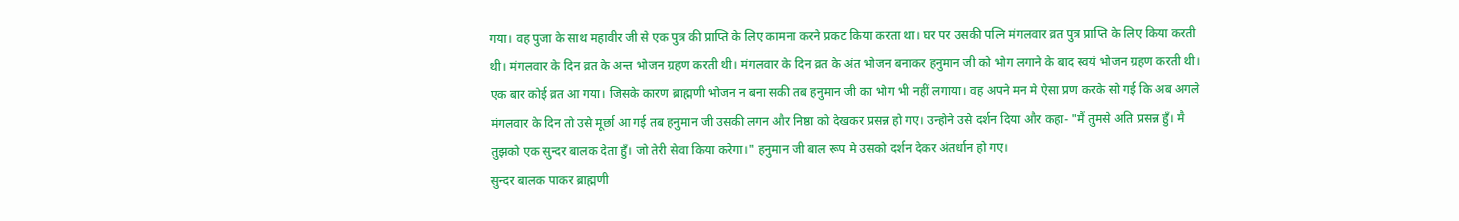गया। वह पुजा के साथ महावीर जी से एक पुत्र की प्राप्ति के लिए कामना करने प्रकट किया करता था। घर पर उसकी पत्नि मंगलवार व्रत पुत्र प्राप्ति के लिए किया करती थी। मंगलवार के दिन व्रत के अन्त भोजन ग्रहण करती थी। मंगलवार के दिन व्रत के अंत भोजन बनाकर हनुमान जी को भोग लगाने के बाद स्वयं भोजन ग्रहण करती थी।
एक बार कोई व्रत आ गया। जिसके कारण ब्राह्मणी भोजन न बना सकी तब हनुमान जी का भोग भी नहीं लगाया। वह अपने मन मे ऐसा प्रण करके सो गई कि अब अगले मंगलवार के दिन तो उसे मूर्छा आ गई तब हनुमान जी उसकी लगन और निष्ठा को देखकर प्रसन्न हो गए। उन्होने उसे दर्शन दिया और कहा- "मैं तुमसे अति प्रसन्न हुँ। मै तुझको एक सुन्दर बालक देता हुँ। जो तेरी सेवा किया करेगा।" हनुमान जी बाल रूप मे उसको दर्शन देकर अंतर्धान हो गए।
सुन्दर बालक पाकर ब्राह्मणी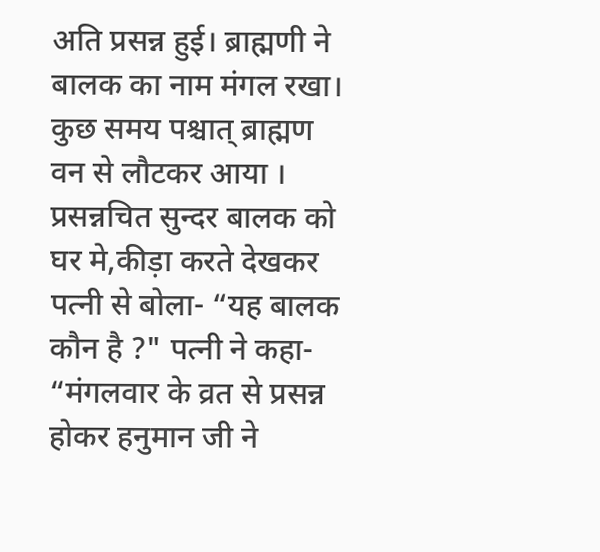अति प्रसन्न हुई। ब्राह्मणी ने बालक का नाम मंगल रखा। कुछ समय पश्चात् ब्राह्मण वन से लौटकर आया । प्रसन्नचित सुन्दर बालक को घर मे,कीड़ा करते देखकर पत्नी से बोला- “यह बालक कौन है ?" पत्नी ने कहा- “मंगलवार के व्रत से प्रसन्न होकर हनुमान जी ने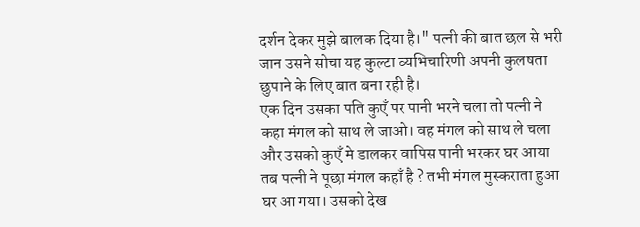दर्शन देकर मुझे बालक दिया है।" पत्नी की बात छल से भरी जान उसने सोचा यह कुल्टा व्यभिचारिणी अपनी कुलषता छुपाने के लिए बात बना रही है।
एक दिन उसका पति कुएँ पर पानी भरने चला तो पत्नी ने कहा मंगल को साथ ले जाओ। वह मंगल को साथ ले चला और उसको कुएँ मे डालकर वापिस पानी भरकर घर आया तब पत्नी ने पूछा मंगल कहाँ है ? तभी मंगल मुस्कराता हुआ घर आ गया। उसको देख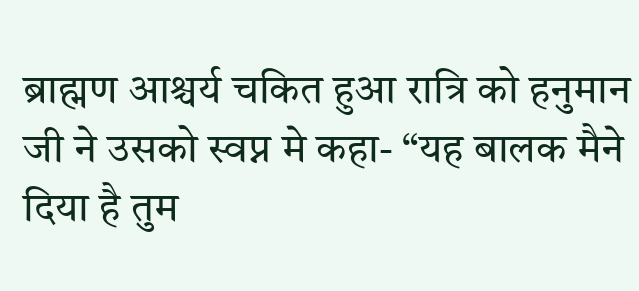ब्राह्मण आश्चर्य चकित हुआ रात्रि को हनुमान जी ने उसको स्वप्न मे कहा- “यह बालक मैने दिया है तुम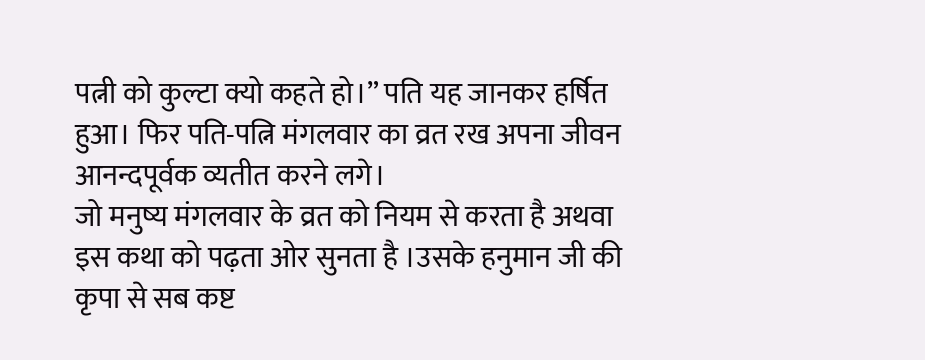पत्नी को कुल्टा क्यो कहते हो।” पति यह जानकर हर्षित हुआ। फिर पति-पत्नि मंगलवार का व्रत रख अपना जीवन आनन्दपूर्वक व्यतीत करने लगे।
जो मनुष्य मंगलवार के व्रत को नियम से करता है अथवा इस कथा को पढ़ता ओर सुनता है ।उसके हनुमान जी की कृपा से सब कष्ट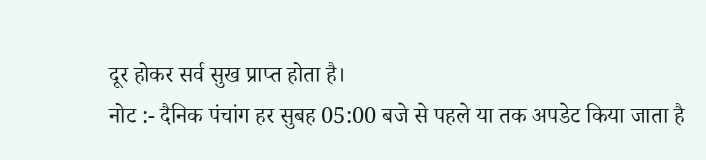दूर होकर सर्व सुख प्राप्त होता है।
नोट :- दैनिक पंचांग हर सुबह 05:00 बजे से पहले या तक अपडेट किया जाता है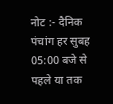नोट :- दैनिक पंचांग हर सुबह 05:00 बजे से पहले या तक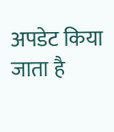अपडेट किया जाता है